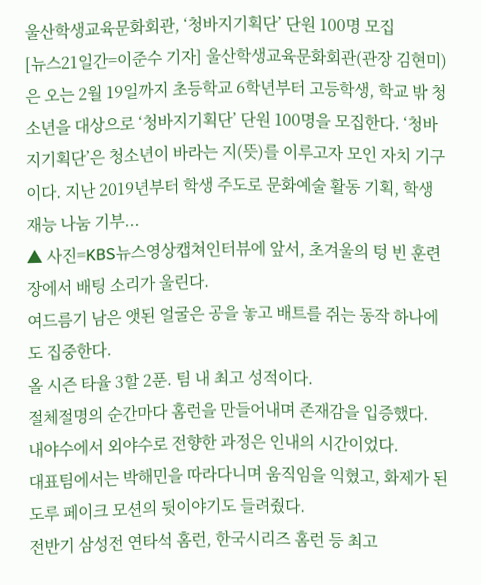울산학생교육문화회관, ‘청바지기획단’ 단원 100명 모집
[뉴스21일간=이준수 기자] 울산학생교육문화회관(관장 김현미)은 오는 2월 19일까지 초등학교 6학년부터 고등학생, 학교 밖 청소년을 대상으로 ‘청바지기획단’ 단원 100명을 모집한다. ‘청바지기획단’은 청소년이 바라는 지(뜻)를 이루고자 모인 자치 기구이다. 지난 2019년부터 학생 주도로 문화예술 활동 기획, 학생 재능 나눔 기부...
▲ 사진=KBS뉴스영상캡쳐인터뷰에 앞서, 초겨울의 텅 빈 훈련장에서 배팅 소리가 울린다.
여드름기 남은 앳된 얼굴은 공을 놓고 배트를 쥐는 동작 하나에도 집중한다.
올 시즌 타율 3할 2푼. 팀 내 최고 성적이다.
절체절명의 순간마다 홈런을 만들어내며 존재감을 입증했다.
내야수에서 외야수로 전향한 과정은 인내의 시간이었다.
대표팀에서는 박해민을 따라다니며 움직임을 익혔고, 화제가 된 도루 페이크 모션의 뒷이야기도 들려줬다.
전반기 삼성전 연타석 홈런, 한국시리즈 홈런 등 최고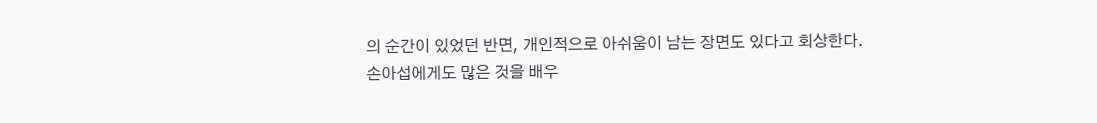의 순간이 있었던 반면, 개인적으로 아쉬움이 남는 장면도 있다고 회상한다.
손아섭에게도 많은 것을 배우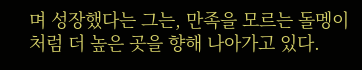며 성장했다는 그는, 만족을 모르는 돌멩이처럼 더 높은 곳을 향해 나아가고 있다.